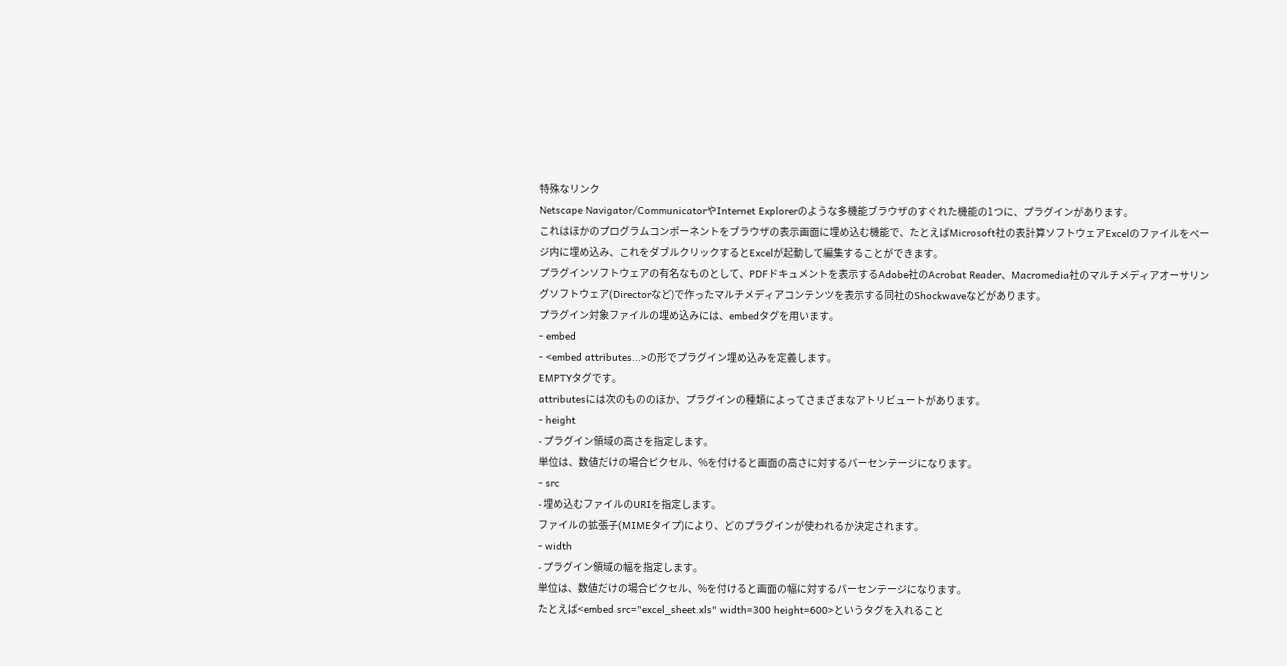特殊なリンク
Netscape Navigator/CommunicatorやInternet Explorerのような多機能ブラウザのすぐれた機能の1つに、プラグインがあります。
これはほかのプログラムコンポーネントをブラウザの表示画面に埋め込む機能で、たとえばMicrosoft社の表計算ソフトウェアExcelのファイルをページ内に埋め込み、これをダブルクリックするとExcelが起動して編集することができます。
プラグインソフトウェアの有名なものとして、PDFドキュメントを表示するAdobe社のAcrobat Reader、Macromedia社のマルチメディアオーサリングソフトウェア(Directorなど)で作ったマルチメディアコンテンツを表示する同社のShockwaveなどがあります。
プラグイン対象ファイルの埋め込みには、embedタグを用います。
- embed
- <embed attributes...>の形でプラグイン埋め込みを定義します。
EMPTYタグです。
attributesには次のもののほか、プラグインの種類によってさまざまなアトリビュートがあります。
- height
- プラグイン領域の高さを指定します。
単位は、数値だけの場合ピクセル、%を付けると画面の高さに対するパーセンテージになります。
- src
- 埋め込むファイルのURIを指定します。
ファイルの拡張子(MIMEタイプ)により、どのプラグインが使われるか決定されます。
- width
- プラグイン領域の幅を指定します。
単位は、数値だけの場合ピクセル、%を付けると画面の幅に対するパーセンテージになります。
たとえば<embed src="excel_sheet.xls" width=300 height=600>というタグを入れること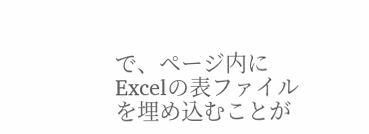で、ページ内にExcelの表ファイルを埋め込むことが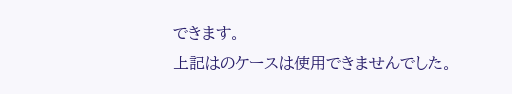できます。
上記はのケースは使用できませんでした。